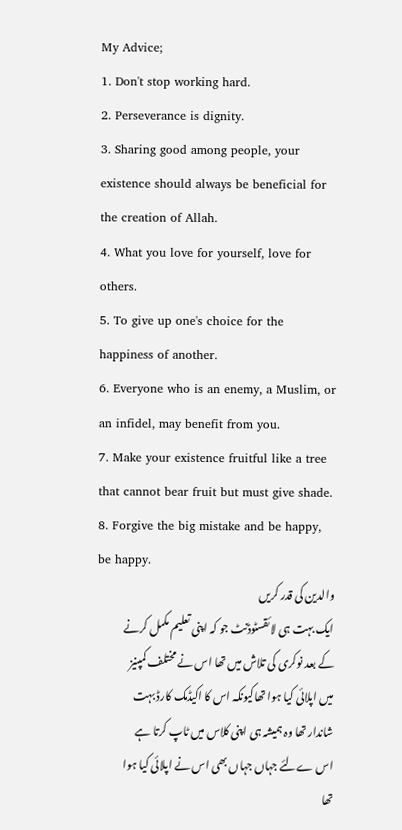My Advice;
1. Don't stop working hard.
2. Perseverance is dignity.
3. Sharing good among people, your existence should always be beneficial for the creation of Allah.
4. What you love for yourself, love for others.
5. To give up one's choice for the happiness of another.
6. Everyone who is an enemy, a Muslim, or an infidel, may benefit from you.
7. Make your existence fruitful like a tree that cannot bear fruit but must give shade.
8. Forgive the big mistake and be happy, be happy.
والدین کی قدر کریں
ایک بہت ہی لائقسٹوڈنٹ جو کہ اپنی تعلیم مکمل کرنے کے بعد نوکری کی تلاش میں تھا اس نے مختلف کمپنیز میں اپلائی کیا ہوا تھاکیونکہ اس کا اکیڈمک کارڈ بہت شاندار تھا وہ ہمیشہ ہی اپنی کلاس میں ٹاپ کرتا ہے اس ےلئے جہاں جہاں بھی اس نے اپلائی کیا ہوا تھا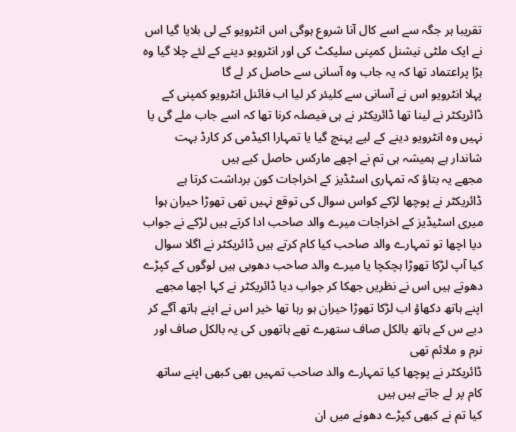تقریبا ہر جگہ سے اسے کال آنا شروع ہوگی اس انٹرویو کے لی بلایا گیا اس نے ایک ملٹی نیشنل کمپنی سلیکٹ کی اور انٹرویو دینے کے لئے چلا گیا وہ بڑا پراعتماد تھا کہ یہ جاب وہ آسانی سے حاصل کر لے گا
پہلا انٹرویو اس نے آسانی سے کلیئر کر لیا اب فائنل انٹرویو کمپنی کے ڈائریکٹر نے لینا تھا ڈائریکٹر نے ہی فیصلہ کرنا تھا کہ اسے جاب ملے گی یا نہیں وہ انٹرویو دینے کے لیے پہنچ گیا یا تمہارا اکیڈمی کر کارڈ بہت شاندار ہے ہمیشہ ہی تم نے اچھے مارکس حاصل کیے ہیں
مجھے یہ بتاؤ کہ تمہاری اسٹڈیز کے اخراجات کون برداشت کرتا ہے ڈائریکٹر نے پوچھا لڑکے کواس سوال کی توقع نہیں تھی تھوڑا حیران ہوا میری اسٹیڈیز کے اخراجات میرے والد صاحب ادا کرتے ہیں لڑکے نے جواب دیا اچھا تو تمہارے والد صاحب کیا کام کرتے ہیں ڈائریکٹر نے اگلا سوال کیا آپ لڑکا تھوڑا ہچکچا یا میرے والد صاحب دھوبی ہیں لوگوں کے کپڑے دھوتے ہیں اس نے نظریں جھکا کر جواب دیا ڈائریکٹر نے کہا اچھا مجھے اپنے ہاتھ دکھاؤ اب لڑکا تھوڑا حیران ہو رہا تھا خیر اس نے اپنے ہاتھ آگے کر دیے س کے ہاتھ بالکل صاف ستھرے تھے ہاتھوں کی یہ بالکل صاف اور نرم و ملائم تھی
ڈائریکٹر نے پوچھا کیا تمہارے والد صاحب تمہیں بھی کبھی اپنے ساتھ کام پر لے جاتے ہیں ہیں
کیا تم نے کبھی کپڑے دھونے میں ان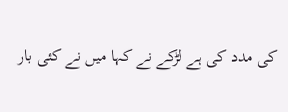کی مدد کی ہے لڑکے نے کہا میں نے کئی بار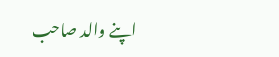اپنے والد صاحب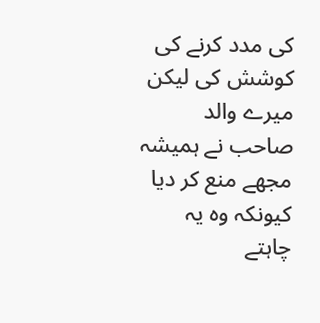کی مدد کرنے کی کوشش کی لیکن میرے والد صاحب نے ہمیشہ مجھے منع کر دیا کیونکہ وہ یہ چاہتے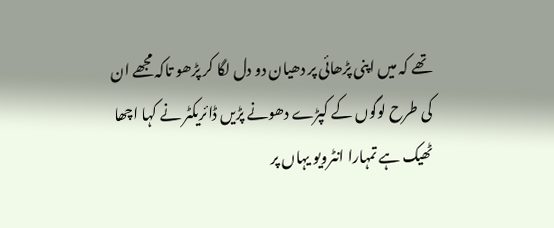تھے کہ میں اپنی پڑھائی پر دھیان دو دل لگا کر پڑھو تاکہ مجھے ان کی طرح لوگوں کے کپڑے دھونے پڑیں ڈائریکٹر نے کہا اچھا ٹھیک ہے تمہارا انٹرویو یہاں پر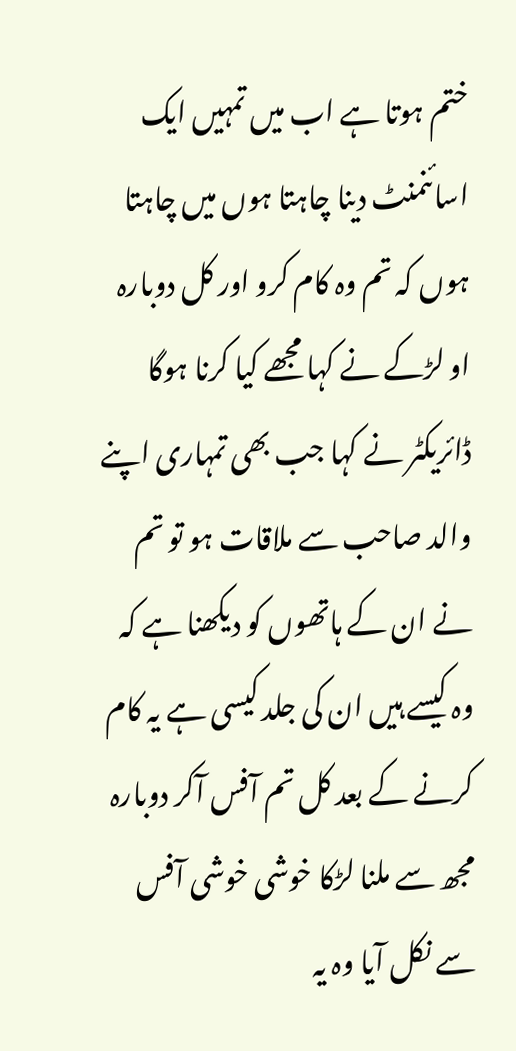ختم ہوتا ہے اب میں تمہیں ایک اسائنمنٹ دینا چاہتا ہوں میں چاہتا ہوں کہ تم وہ کام کرو اور کل دوبارہ او لڑکے نے کہا مجھے کیا کرنا ہوگا ڈائریکٹر نے کہا جب بھی تمہاری اپنے والد صاحب سے ملاقات ہو تو تم نے ان کے ہاتھوں کو دیکھنا ہے کہ وہ کیسے ہیں ان کی جلد کیسی ہے یہ کام کرنے کے بعد کل تم آفس آکر دوبارہ مجھ سے ملنا لڑکا خوشی خوشی آفس سے نکل آیا وہ یہ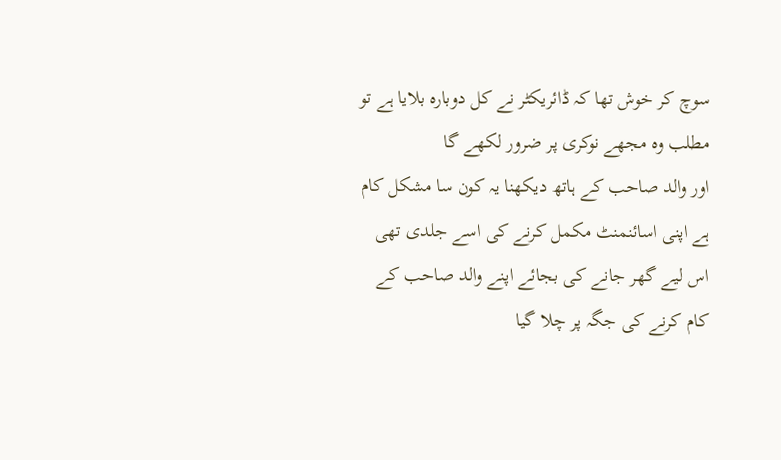سوچ کر خوش تھا کہ ڈائریکٹر نے کل دوبارہ بلایا ہے تو مطلب وہ مجھے نوکری پر ضرور لکھے گا
اور والد صاحب کے ہاتھ دیکھنا یہ کون سا مشکل کام ہے اپنی اسائنمنٹ مکمل کرنے کی اسے جلدی تھی اس لیے گھر جانے کی بجائے اپنے والد صاحب کے کام کرنے کی جگہ پر چلا گیا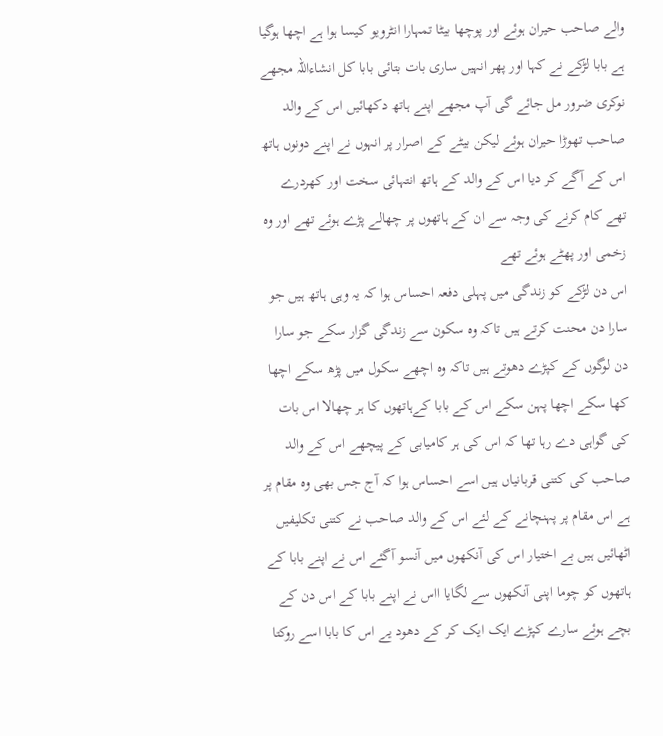والے صاحب حیران ہوئے اور پوچھا بیٹا تمہارا انٹرویو کیسا ہوا ہے اچھا ہوگیا ہے بابا لڑکے نے کہا اور پھر انہیں ساری بات بتائی بابا کل انشاءاللہ مجھے نوکری ضرور مل جائے گی آپ مجھے اپنے ہاتھ دکھائیں اس کے والد صاحب تھوڑا حیران ہوئے لیکن بیٹے کے اصرار پر انہوں نے اپنے دونوں ہاتھ اس کے آگے کر دیا اس کے والد کے ہاتھ انتہائی سخت اور کھردرے تھے کام کرنے کی وجہ سے ان کے ہاتھوں پر چھالے پڑے ہوئے تھے اور وہ زخمی اور پھٹے ہوئے تھے
اس دن لڑکے کو زندگی میں پہلی دفعہ احساس ہوا کہ یہ وہی ہاتھ ہیں جو سارا دن محنت کرتے ہیں تاکہ وہ سکون سے زندگی گزار سکے جو سارا دن لوگوں کے کپڑے دھوتے ہیں تاکہ وہ اچھے سکول میں پڑھ سکے اچھا کھا سکے اچھا پہن سکے اس کے بابا کےہاتھوں کا ہر چھالا اس بات کی گواہی دے رہا تھا کہ اس کی ہر کامیابی کے پیچھے اس کے والد صاحب کی کتنی قربانیاں ہیں اسے احساس ہوا کہ آج جس بھی وہ مقام پر ہے اس مقام پر پہنچانے کے لئے اس کے والد صاحب نے کتنی تکلیفیں اٹھائیں ہیں بے اختیار اس کی آنکھوں میں آنسو آگئے اس نے اپنے بابا کے ہاتھوں کو چوما اپنی آنکھوں سے لگایا ااس نے اپنے بابا کے اس دن کے بچے ہوئے سارے کپڑے ایک ایک کر کے دھود یے اس کا بابا اسے روکتا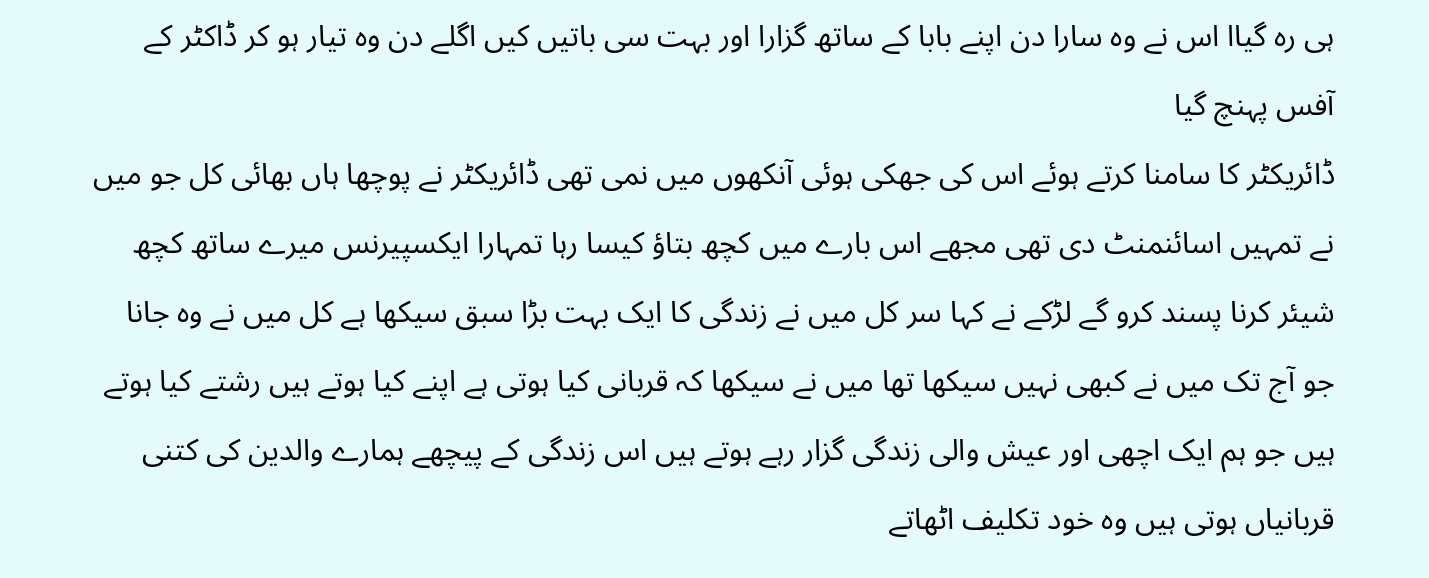ہی رہ گیاا اس نے وہ سارا دن اپنے بابا کے ساتھ گزارا اور بہت سی باتیں کیں اگلے دن وہ تیار ہو کر ڈاکٹر کے آفس پہنچ گیا
ڈائریکٹر کا سامنا کرتے ہوئے اس کی جھکی ہوئی آنکھوں میں نمی تھی ڈائریکٹر نے پوچھا ہاں بھائی کل جو میں نے تمہیں اسائنمنٹ دی تھی مجھے اس بارے میں کچھ بتاؤ کیسا رہا تمہارا ایکسپیرنس میرے ساتھ کچھ شیئر کرنا پسند کرو گے لڑکے نے کہا سر کل میں نے زندگی کا ایک بہت بڑا سبق سیکھا ہے کل میں نے وہ جانا جو آج تک میں نے کبھی نہیں سیکھا تھا میں نے سیکھا کہ قربانی کیا ہوتی ہے اپنے کیا ہوتے ہیں رشتے کیا ہوتے ہیں جو ہم ایک اچھی اور عیش والی زندگی گزار رہے ہوتے ہیں اس زندگی کے پیچھے ہمارے والدین کی کتنی قربانیاں ہوتی ہیں وہ خود تکلیف اٹھاتے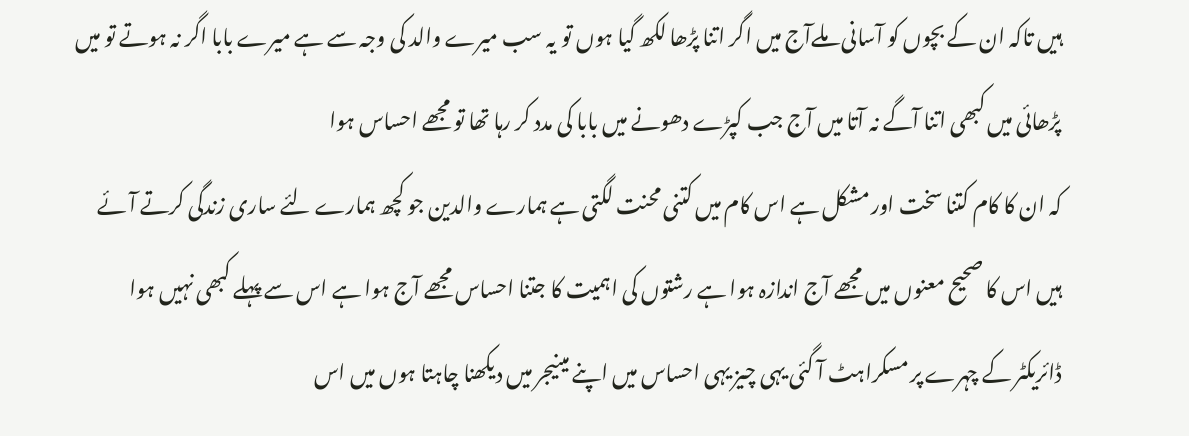ہیں تاکہ ان کے بچوں کو آسانی ملےآج میں اگر اتنا پڑھا لکھ گیا ہوں تو یہ سب میرے والد کی وجہ سے ہے میرے بابا اگر نہ ہوتے تو میں پڑھائی میں کبھی اتنا آگے نہ آتا میں آج جب کپڑے دھونے میں بابا کی مدد کر رہا تھا تو مجھے احساس ہوا
کہ ان کا کام کتنا سخت اور مشکل ہے اس کام میں کتنی محنت لگتی ہے ہمارے والدین جو کچھ ہمارے لئے ساری زندگی کرتے آئے ہیں اس کا صحیح معنوں میں مجھے آج اندازہ ہوا ہے رشتوں کی اہمیت کا جتنا احساس مجھے آج ہوا ہے اس سے پہلے کبھی نہیں ہوا
ڈائریکٹر کے چہرے پر مسکراہٹ آ گئی یہی چیز یہی احساس میں اپنے مینیجر میں دیکھنا چاہتا ہوں میں اس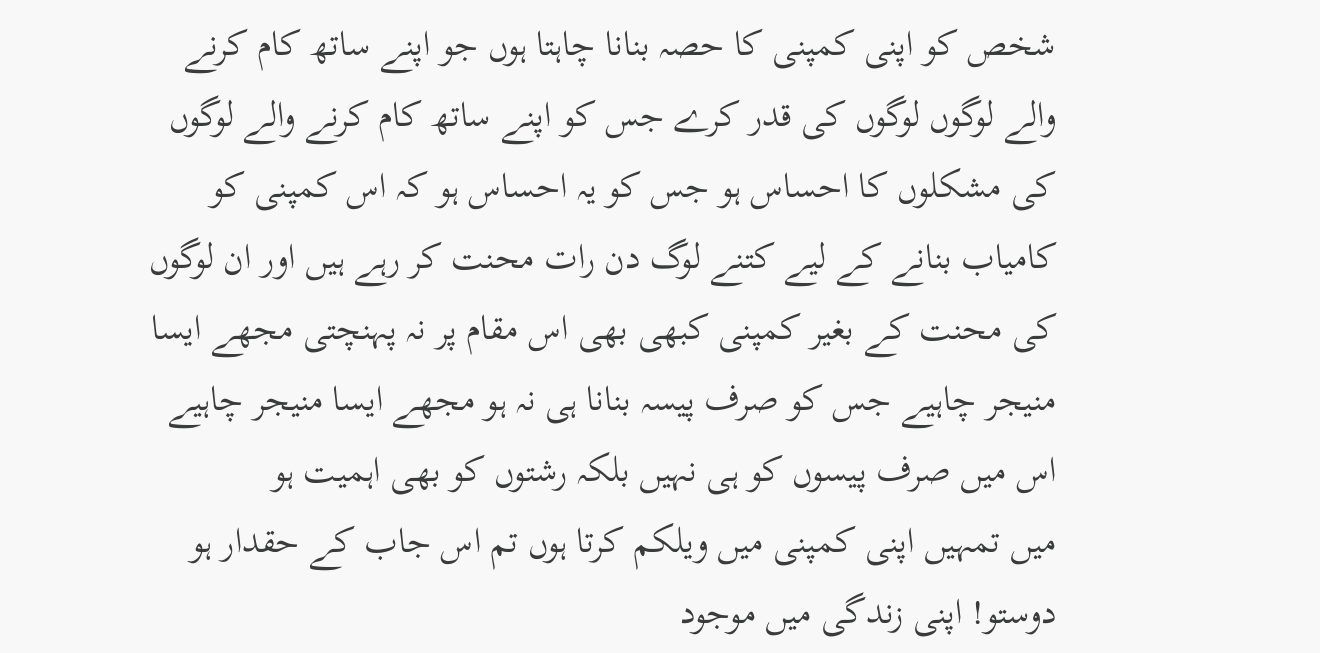شخص کو اپنی کمپنی کا حصہ بنانا چاہتا ہوں جو اپنے ساتھ کام کرنے والے لوگوں لوگوں کی قدر کرے جس کو اپنے ساتھ کام کرنے والے لوگوں کی مشکلوں کا احساس ہو جس کو یہ احساس ہو کہ اس کمپنی کو کامیاب بنانے کے لیے کتنے لوگ دن رات محنت کر رہے ہیں اور ان لوگوں کی محنت کے بغیر کمپنی کبھی بھی اس مقام پر نہ پہنچتی مجھے ایسا منیجر چاہیے جس کو صرف پیسہ بنانا ہی نہ ہو مجھے ایسا منیجر چاہیے اس میں صرف پیسوں کو ہی نہیں بلکہ رشتوں کو بھی اہمیت ہو
میں تمہیں اپنی کمپنی میں ویلکم کرتا ہوں تم اس جاب کے حقدار ہو
دوستو! اپنی زندگی میں موجود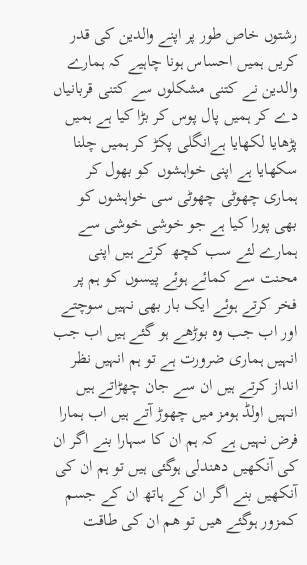رشتوں خاص طور پر اپنے والدین کی قدر کریں ہمیں احساس ہونا چاہیے کہ ہمارے والدین نے کتنی مشکلوں سے کتنی قربانیاں دے کر ہمیں پال پوس کر بڑا کیا ہے ہمیں پڑھایا لکھایا ہےانگلی پکڑ کر ہمیں چلنا سکھایا ہے اپنی خواہشوں کو بھول کر ہماری چھوٹی چھوٹی سی خواہشوں کو بھی پورا کیا ہے جو خوشی خوشی سے ہمارے لئے سب کچھ کرتے ہیں اپنی محنت سے کمائے ہوئے پیسوں کو ہم پر فخر کرتے ہوئے ایک بار بھی نہیں سوچتے اور اب جب وہ بوڑھے ہو گئے ہیں اب جب انہیں ہماری ضرورت ہے تو ہم انہیں نظر انداز کرتے ہیں ان سے جان چھڑاتے ہیں انہیں اولڈ ہومز میں چھوڑ آتے ہیں اب ہمارا فرض نہیں ہے کہ ہم ان کا سہارا بنے اگر ان کی آنکھیں دھندلی ہوگئی ہیں تو ہم ان کی آنکھیں بنے اگر ان کے ہاتھ ان کے جسم کمزور ہوگئے ھیں تو ھم ان کی طاقت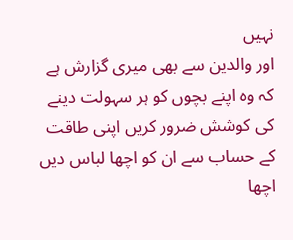نہیں
اور والدین سے بھی میری گزارش ہے کہ وہ اپنے بچوں کو ہر سہولت دینے کی کوشش ضرور کریں اپنی طاقت کے حساب سے ان کو اچھا لباس دیں اچھا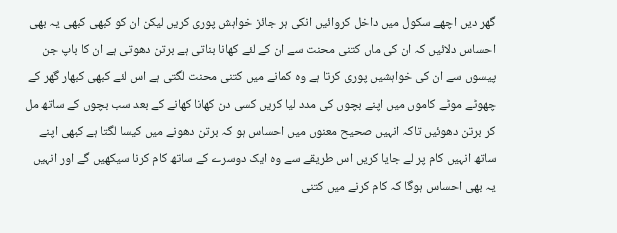گھر دیں اچھے سکول میں داخل کروائیں انکی ہر جائز خواہش پوری کریں لیکن ان کو کبھی کبھی یہ بھی احساس دلائیں کہ ان کی ماں کتنی محنت سے ان کے لئے کھانا بناتی ہے برتن دھوتی ہے ان کا باپ جن پیسوں سے ان کی خواہشیں پوری کرتا ہے وہ کمانے میں کتنی محنت لگتی ہے اس لئے کبھی کبھار گھر کے چھوٹے موٹے کاموں میں اپنے بچوں کی مدد لیا کریں کسی دن کھانا کھانے کے بعد سب بچوں کے ساتھ مل کر برتن دھوئیں تاکہ انہیں صحیح معنوں میں احساس ہو کہ برتن دھونے میں کیسا لگتا ہے کبھی اپنے ساتھ انہیں کام پر لے جایا کریں اس طریقے سے وہ ایک دوسرے کے ساتھ کام کرنا سیکھیں گے اور انہیں یہ بھی احساس ہوگا کہ کام کرنے میں کتنی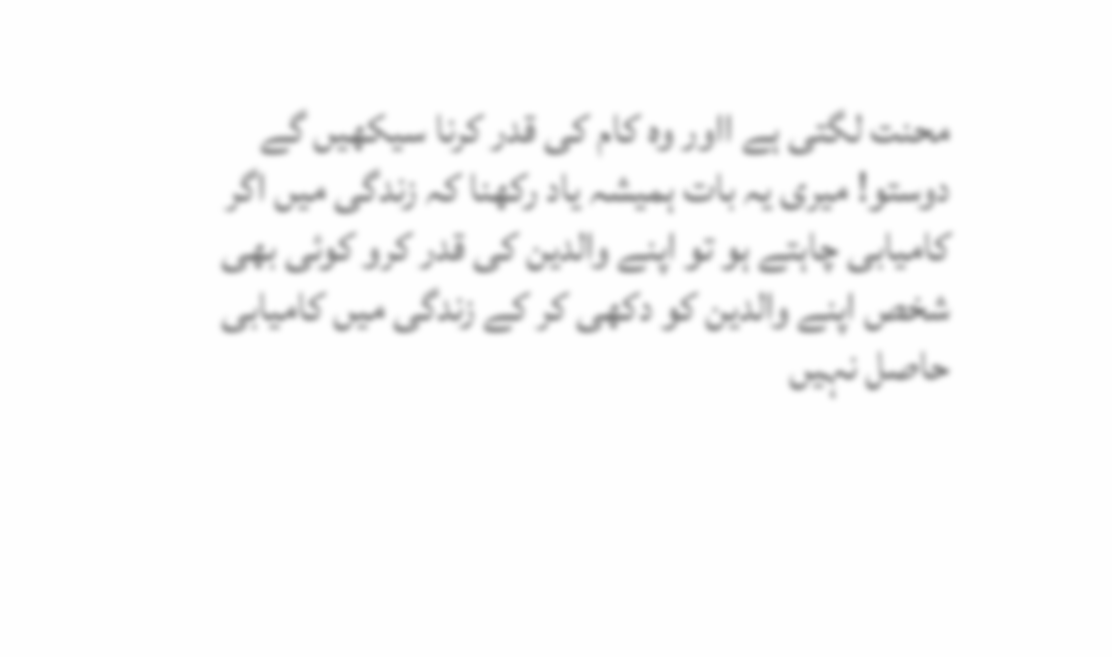محنت لگتی ہے ااور وہ کام کی قدر کرنا سیکھیں گے
دوستو! میری یہ بات ہمیشہ یاد رکھنا کہ زندگی میں اگر کامیابی چاہتے ہو تو اپنے والدین کی قدر کرو کوئی بھی شخص اپنے والدین کو دکھی کر کے زندگی میں کامیابی حاصل نہیں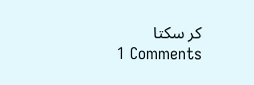کر سکتا
1 Comments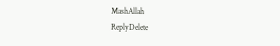MashAllah
ReplyDelete